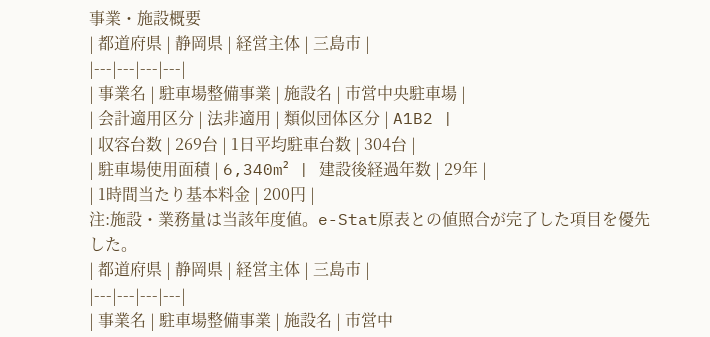事業・施設概要
| 都道府県 | 静岡県 | 経営主体 | 三島市 |
|---|---|---|---|
| 事業名 | 駐車場整備事業 | 施設名 | 市営中央駐車場 |
| 会計適用区分 | 法非適用 | 類似団体区分 | A1B2 |
| 収容台数 | 269台 | 1日平均駐車台数 | 304台 |
| 駐車場使用面積 | 6,340m² | 建設後経過年数 | 29年 |
| 1時間当たり基本料金 | 200円 |
注:施設・業務量は当該年度値。e-Stat原表との値照合が完了した項目を優先した。
| 都道府県 | 静岡県 | 経営主体 | 三島市 |
|---|---|---|---|
| 事業名 | 駐車場整備事業 | 施設名 | 市営中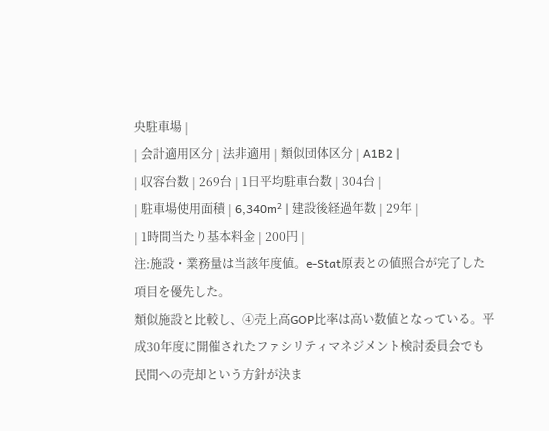央駐車場 |
| 会計適用区分 | 法非適用 | 類似団体区分 | A1B2 |
| 収容台数 | 269台 | 1日平均駐車台数 | 304台 |
| 駐車場使用面積 | 6,340m² | 建設後経過年数 | 29年 |
| 1時間当たり基本料金 | 200円 |
注:施設・業務量は当該年度値。e-Stat原表との値照合が完了した項目を優先した。
類似施設と比較し、④売上高GOP比率は高い数値となっている。平成30年度に開催されたファシリティマネジメント検討委員会でも民間への売却という方針が決ま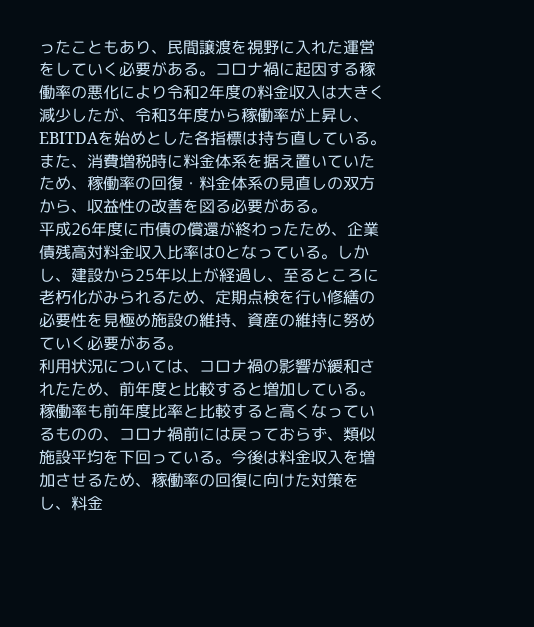ったこともあり、民間譲渡を視野に入れた運営をしていく必要がある。コロナ禍に起因する稼働率の悪化により令和2年度の料金収入は大きく減少したが、令和3年度から稼働率が上昇し、EBITDAを始めとした各指標は持ち直している。また、消費増税時に料金体系を据え置いていたため、稼働率の回復・料金体系の見直しの双方から、収益性の改善を図る必要がある。
平成26年度に市債の償還が終わったため、企業債残高対料金収入比率は0となっている。しかし、建設から25年以上が経過し、至るところに老朽化がみられるため、定期点検を行い修繕の必要性を見極め施設の維持、資産の維持に努めていく必要がある。
利用状況については、コロナ禍の影響が緩和されたため、前年度と比較すると増加している。稼働率も前年度比率と比較すると高くなっているものの、コロナ禍前には戻っておらず、類似施設平均を下回っている。今後は料金収入を増加させるため、稼働率の回復に向けた対策をし、料金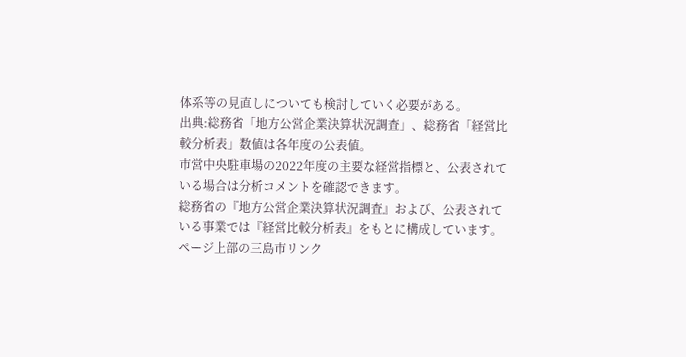体系等の見直しについても検討していく必要がある。
出典:総務省「地方公営企業決算状況調査」、総務省「経営比較分析表」数値は各年度の公表値。
市営中央駐車場の2022年度の主要な経営指標と、公表されている場合は分析コメントを確認できます。
総務省の『地方公営企業決算状況調査』および、公表されている事業では『経営比較分析表』をもとに構成しています。
ページ上部の三島市リンク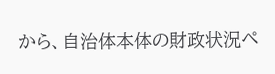から、自治体本体の財政状況ペ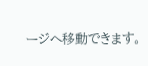ージへ移動できます。